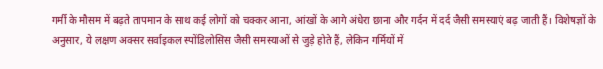गर्मी के मौसम में बढ़ते तापमान के साथ कई लोगों को चक्कर आना, आंखों के आगे अंधेरा छाना और गर्दन में दर्द जैसी समस्याएं बढ़ जाती हैं। विशेषज्ञों के अनुसार, ये लक्षण अक्सर सर्वाइकल स्पोंडिलोसिस जैसी समस्याओं से जुड़े होते हैं, लेकिन गर्मियों में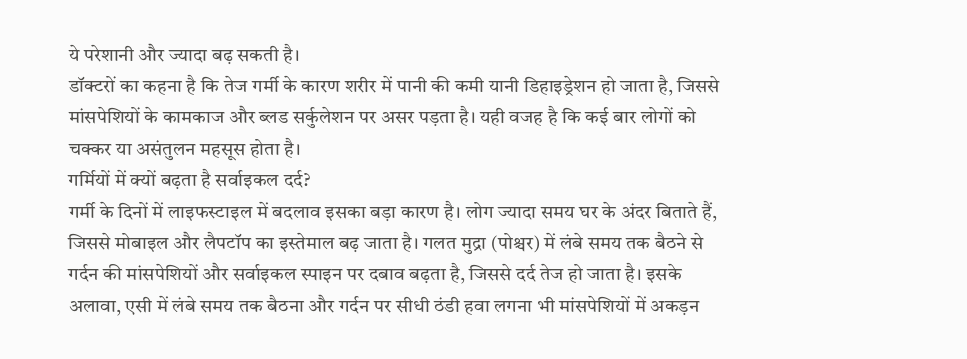ये परेशानी और ज्यादा बढ़ सकती है।
डॉक्टरों का कहना है कि तेज गर्मी के कारण शरीर में पानी की कमी यानी डिहाइड्रेशन हो जाता है, जिससे मांसपेशियों के कामकाज और ब्लड सर्कुलेशन पर असर पड़ता है। यही वजह है कि कई बार लोगों को चक्कर या असंतुलन महसूस होता है।
गर्मियों में क्यों बढ़ता है सर्वाइकल दर्द?
गर्मी के दिनों में लाइफस्टाइल में बदलाव इसका बड़ा कारण है। लोग ज्यादा समय घर के अंदर बिताते हैं, जिससे मोबाइल और लैपटॉप का इस्तेमाल बढ़ जाता है। गलत मुद्रा (पोश्चर) में लंबे समय तक बैठने से गर्दन की मांसपेशियों और सर्वाइकल स्पाइन पर दबाव बढ़ता है, जिससे दर्द तेज हो जाता है। इसके अलावा, एसी में लंबे समय तक बैठना और गर्दन पर सीधी ठंडी हवा लगना भी मांसपेशियों में अकड़न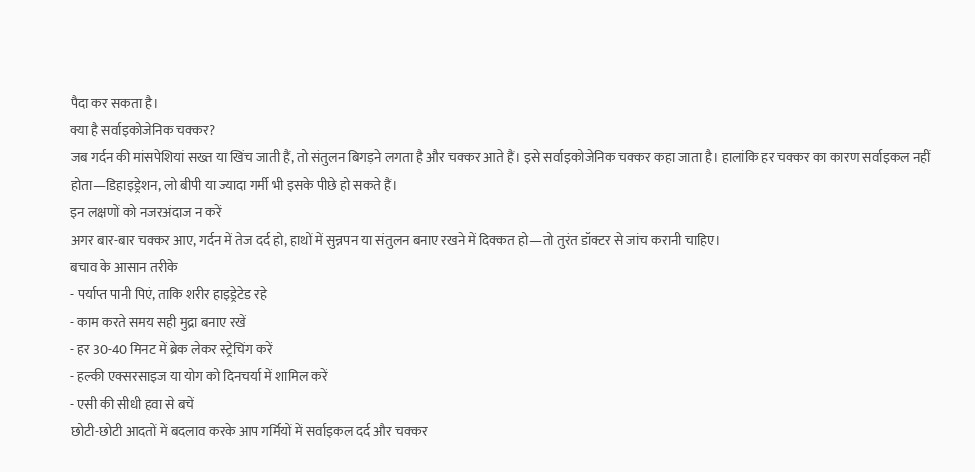पैदा कर सकता है।
क्या है सर्वाइकोजेनिक चक्कर?
जब गर्दन की मांसपेशियां सख्त या खिंच जाती हैं, तो संतुलन बिगड़ने लगता है और चक्कर आते हैं। इसे सर्वाइकोजेनिक चक्कर कहा जाता है। हालांकि हर चक्कर का कारण सर्वाइकल नहीं होता—डिहाइड्रेशन, लो बीपी या ज्यादा गर्मी भी इसके पीछे हो सकते हैं।
इन लक्षणों को नजरअंदाज न करें
अगर बार-बार चक्कर आए, गर्दन में तेज दर्द हो, हाथों में सुन्नपन या संतुलन बनाए रखने में दिक्कत हो—तो तुरंत डॉक्टर से जांच करानी चाहिए।
बचाव के आसान तरीके
- पर्याप्त पानी पिएं, ताकि शरीर हाइड्रेटेड रहे
- काम करते समय सही मुद्रा बनाए रखें
- हर 30-40 मिनट में ब्रेक लेकर स्ट्रेचिंग करें
- हल्की एक्सरसाइज या योग को दिनचर्या में शामिल करें
- एसी की सीधी हवा से बचें
छोटी-छोटी आदतों में बदलाव करके आप गर्मियों में सर्वाइकल दर्द और चक्कर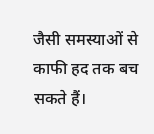जैसी समस्याओं से काफी हद तक बच सकते हैं।